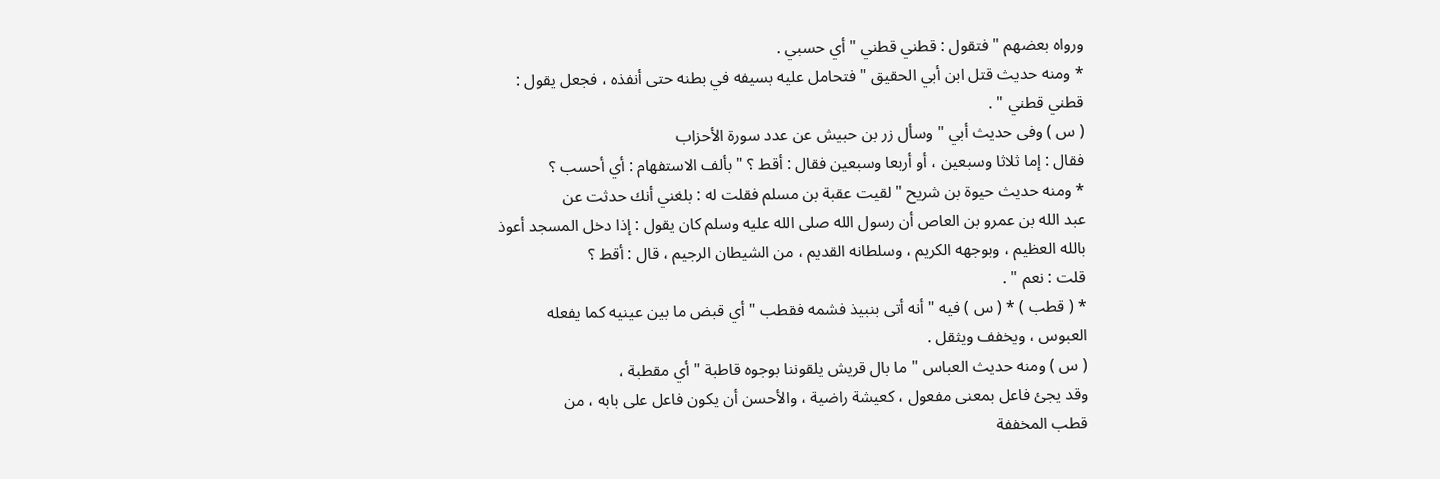ورواه بعضهم " فتقول : قطني قطني " أي حسبي .
* ومنه حديث قتل ابن أبي الحقيق " فتحامل عليه بسيفه في بطنه حتى أنفذه ، فجعل يقول :
قطني قطني " .
( س ) وفى حديث أبي " وسأل زر بن حبيش عن عدد سورة الأحزاب
فقال : إما ثلاثا وسبعين ، أو أربعا وسبعين فقال : أقط ؟ " بألف الاستفهام : أي أحسب ؟
* ومنه حديث حيوة بن شريح " لقيت عقبة بن مسلم فقلت له : بلغني أنك حدثت عن
عبد الله بن عمرو بن العاص أن رسول الله صلى الله عليه وسلم كان يقول : إذا دخل المسجد أعوذ
بالله العظيم ، وبوجهه الكريم ، وسلطانه القديم ، من الشيطان الرجيم ، قال : أقط ؟
قلت : نعم " .
* ( قطب ) * ( س ) فيه " أنه أتى بنبيذ فشمه فقطب " أي قبض ما بين عينيه كما يفعله
العبوس ، ويخفف ويثقل .
( س ) ومنه حديث العباس " ما بال قريش يلقوننا بوجوه قاطبة " أي مقطبة ،
وقد يجئ فاعل بمعنى مفعول ، كعيشة راضية ، والأحسن أن يكون فاعل على بابه ، من
قطب المخففة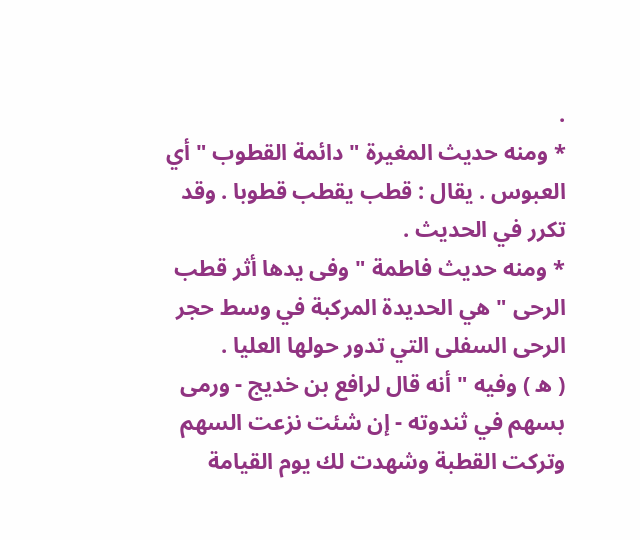.
* ومنه حديث المغيرة " دائمة القطوب " أي العبوس . يقال : قطب يقطب قطوبا . وقد
تكرر في الحديث .
* ومنه حديث فاطمة " وفى يدها أثر قطب الرحى " هي الحديدة المركبة في وسط حجر
الرحى السفلى التي تدور حولها العليا .
( ه ) وفيه " أنه قال لرافع بن خديج - ورمى بسهم في ثندوته - إن شئت نزعت السهم
وتركت القطبة وشهدت لك يوم القيامة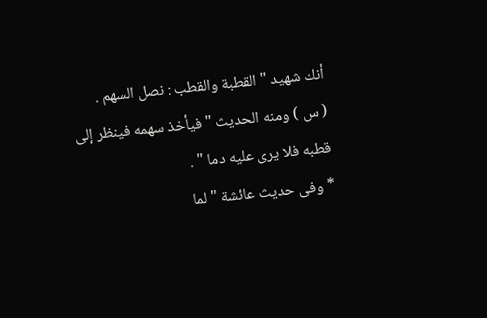أنك شهيد " القطبة والقطب : نصل السهم .
( س ) ومنه الحديث " فيأخذ سهمه فينظر إلى قطبه فلا يرى عليه دما " .
* وفى حديث عائشة " لما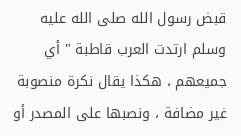قبض رسول الله صلى الله عليه وسلم ارتدت العرب قاطبة " أي
جميعهم ، هكذا يقال نكرة منصوبة غير مضافة ، ونصبها على المصدر أو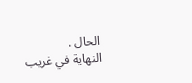الحال .
النهاية في غريب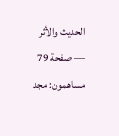الحديث والأثر — صفحة 79
مساهمون: مجد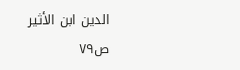الدين ابن الأثير
ص٧٩